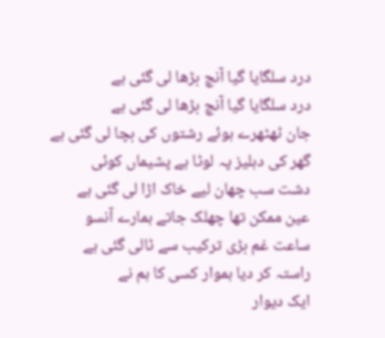درد سلگایا گیا آنچ بڑھا لی گئی ہے
درد سلگایا گیا آنچ بڑھا لی گئی ہے
جان ٹھٹھرے ہوئے رشتوں کی بچا لی گئی ہے
گھر کی دہلیز پہ لوٹا ہے پشیماں کوئی
دشت سب چھان لیے خاک اڑا لی گئی ہے
عین ممکن تھا چھلک جاتے ہمارے آنسو
ساعت غم بڑی ترکیب سے ٹالی گئی ہے
راستہ کر دیا ہموار کسی کا ہم نے
ایک دیوار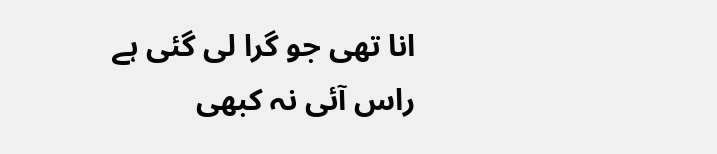انا تھی جو گرا لی گئی ہے
راس آئی نہ کبھی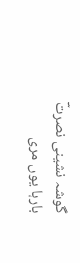گوشہ نشینی نصرتؔ
بارہا یوں مری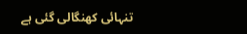تنہائی کھنگالی گئی ہے